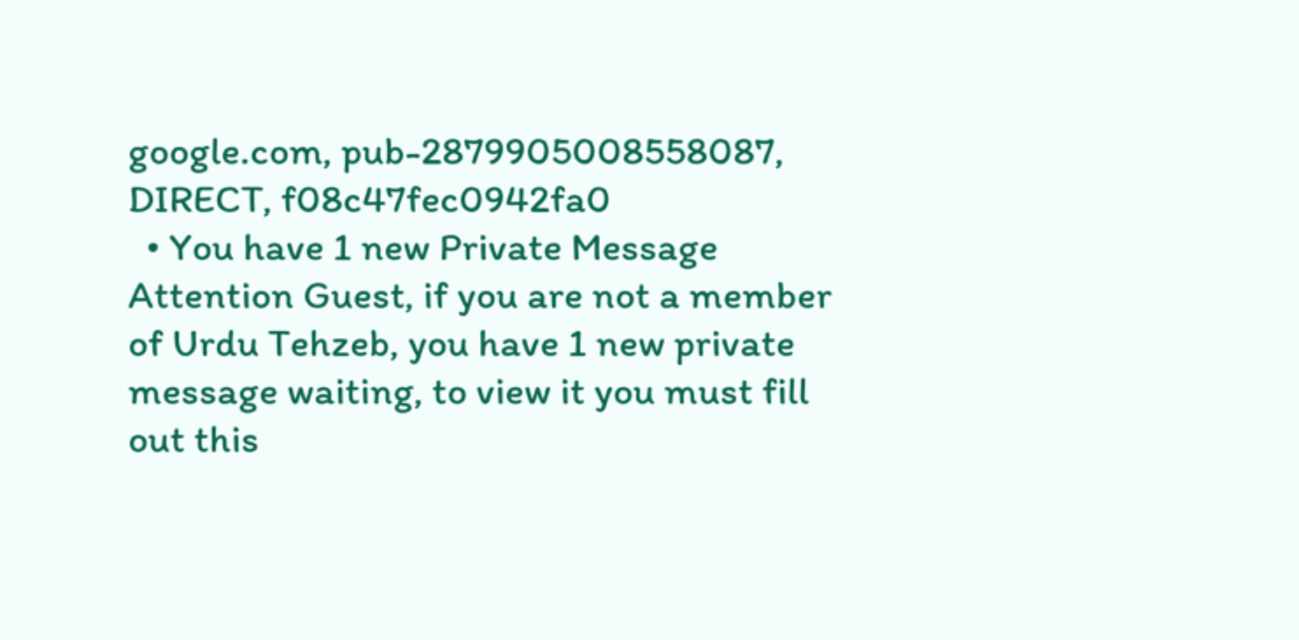google.com, pub-2879905008558087, DIRECT, f08c47fec0942fa0
  • You have 1 new Private Message Attention Guest, if you are not a member of Urdu Tehzeb, you have 1 new private message waiting, to view it you must fill out this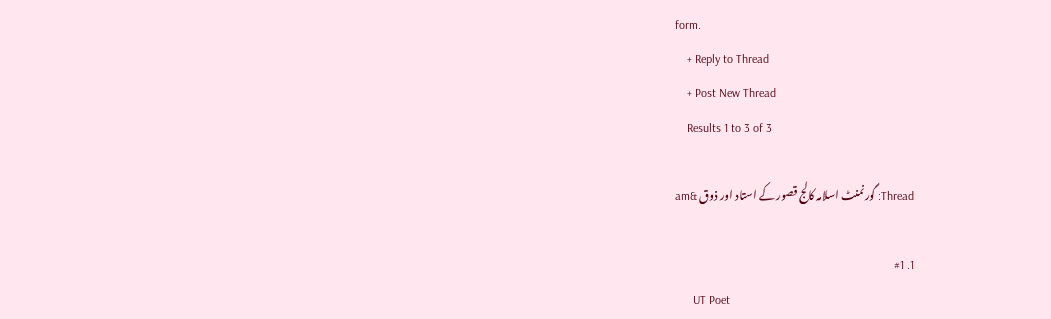form.
    + Reply to Thread
    + Post New Thread
    Results 1 to 3 of 3

    Thread: گورنمنٹ اسلامہ کالج قصور کے استاد اور ذوق &am

    1. #1
      UT Poet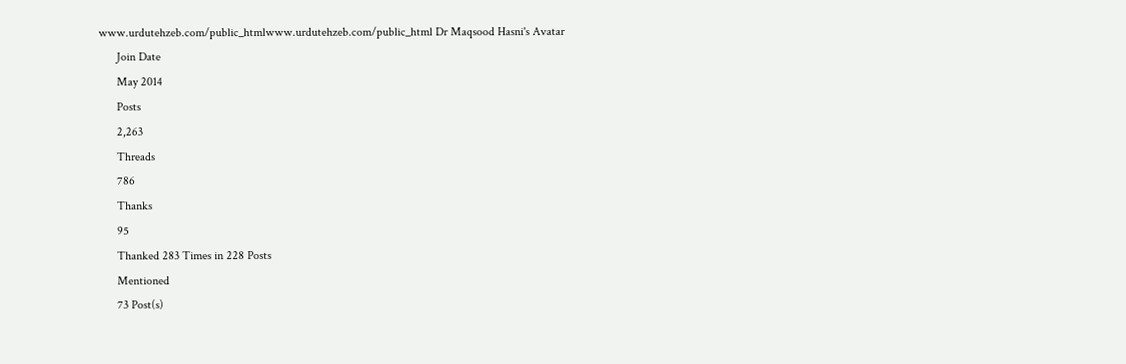www.urdutehzeb.com/public_htmlwww.urdutehzeb.com/public_html Dr Maqsood Hasni's Avatar
      Join Date
      May 2014
      Posts
      2,263
      Threads
      786
      Thanks
      95
      Thanked 283 Times in 228 Posts
      Mentioned
      73 Post(s)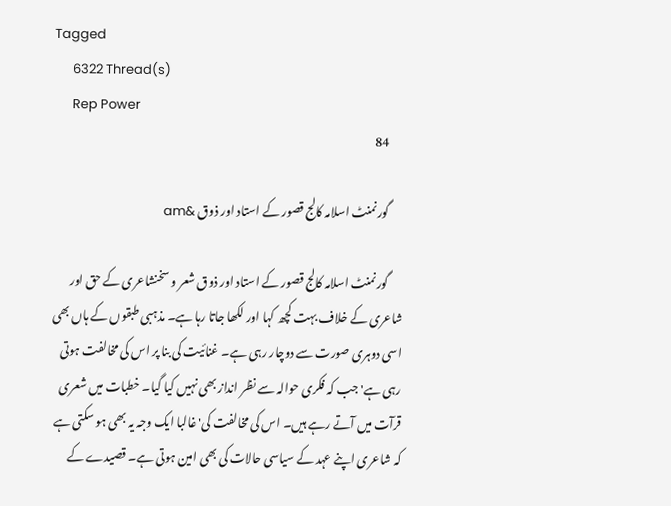Tagged
      6322 Thread(s)
      Rep Power
      84

      گورنمنٹ اسلامہ کالج قصور کے استاد اور ذوق &am

      گورنمنٹ اسلامہ کالج قصور کے استاد اور ذوق شعر و سخنشاعری کے حق اور شاعری کے خلاف بہت کچھ کہا اور لکھا جاتا رہا ہے۔ مذہبی طبقوں کے ہاں بھی اسی دوہری صورت سے دوچار رہی ہے۔ غنائیت کی بنا پر اس کی مخالفت ہوتی رہی ہے' جب کہ فکری حوالہ سے نظر انداز بھی نہیں کیا گیا۔ خطبات میں شعری قرآت میں آتے رہے ہیں۔ اس کی مخالفت کی' غالبا ایک وجہ یہ بھی ہو سکتی ہے کہ شاعری اپنے عہد کے سیاسی حالات کی بھی امین ہوتی ہے۔ قصیدے کے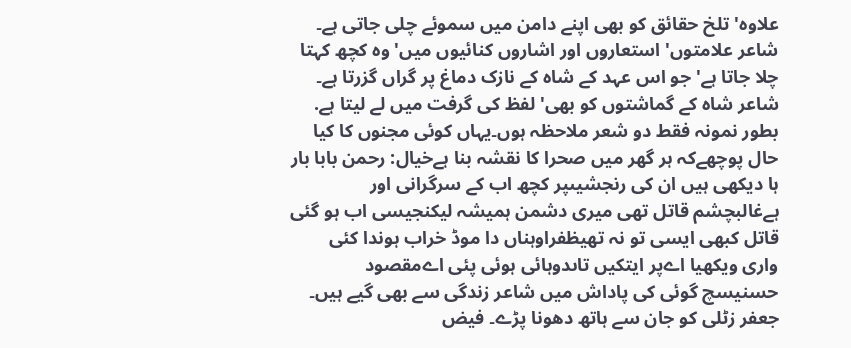علاوہ' تلخ حقائق کو بھی اپنے دامن میں سموئے چلی جاتی ہے۔ شاعر علامتوں' استعاروں اور اشاروں کنائیوں میں' وہ کچھ کہتا چلا جاتا ہے' جو اس عہد کے شاہ کے نازک دماغ پر گراں گزرتا ہے۔ شاعر شاہ کے گماشتوں کو بھی' لفظ کی گرفت میں لے لیتا ہے. بطور نمونہ فقط دو شعر ملاحظہ ہوں۔یہاں کوئی مجنوں کا کیا حال پوچھےکہ ہر گھر میں صحرا کا نقشہ بنا ہےخیال: رحمن بابا بار ہا دیکھی ہیں ان کی رنجشیںپر کچھ اب کے سرگرانی اور ہےغالبچشم قاتل تھی میری دشمن ہمیشہ لیکنجیسی اب ہو گئی قاتل کبھی ایسی تو نہ تھیظفراوہناں دا موڈ خراب ہوندا کئی واری ویکھیا اےپر ایتکیں تاںدوہائی ہوئی پئی اےمقصود حسنیسچ گوئی کی پاداش میں شاعر زندگی سے بھی گیے ہیں۔ جعفر زٹلی کو جان سے ہاتھ دھونا پڑے۔ فیض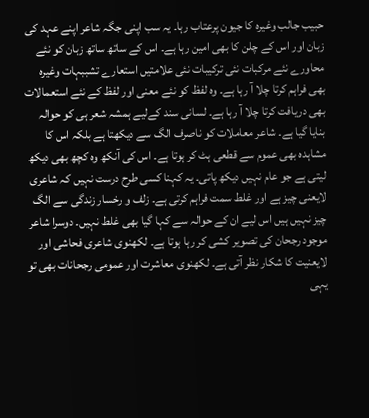حبیب جالب وغیرہ کا جیون پرعتاب رہا۔ یہ سب اپنی جگہ شاعر اپنے عہد کی زبان اور اس کے چلن کا بھی امین رہا ہے۔ اس کے ساتھ ساتھ زبان کو نئے محاورے نئے مرکبات نئی ترکیبات نئی علامتیں استعارے تشببہات وغیرہ بھی فراہم کرتا چلا آ رہا ہے۔ وہ لفظ کو نئے معنی اور لفظ کے نئے استعمالات بھی دریافت کرتا چلا آ رہا ہے۔ لسانی سند کےلیے ہمشہ شعر ہی کو حوالہ بنایا گیا ہے۔ شاعر معاملات کو ناصرف الگ سے دیکھتا ہے بلکہ اس کا مشاہدہ بھی عموم سے قطعی ہٹ کر ہوتا ہے۔ اس کی آنکھ وہ کچھ بھی دیکھ لیتی ہے جو عام نہیں دیکھ پاتی۔ یہ کہنا کسی طرح درست نہیں کہ شاعری لایعنی چیز ہے اور غلط سمت فراہم کرتی ہے۔ زلف و رخسار زندگی سے الگ چیز نہیں ہیں اس لیے ان کے حوالہ سے کہا گیا بھی غلط نہیں۔ دوسرا شاعر موجود رجحان کی تصویر کشی کر رہا ہوتا ہے۔ لکھنوی شاعری فحاشی اور لایعنیت کا شکار نظر آتی ہے۔ لکھنوی معاشرت اور عمومی رجحانات بھی تو یہی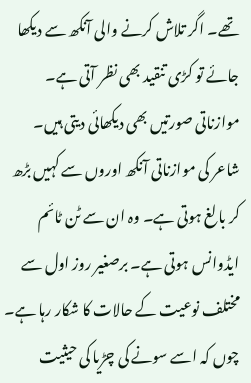تھے۔ اگر تلاش کرنے والی آنکھ سے دیکھا جائے تو کڑی تنقید بھی نظر آتی ہے۔ موازناتی صورتیں بھی دیکھائی دیتی ہیں۔ شاعر کی موازناتی آنکھ اوروں سے کہیں بڑھ کر بالغ ہوتی ہے۔ وہ ان سے ٹن ٹائم ایڈوانس ہوتی ہے۔ برصغیر روز اول سے مختلف نوعیت کے حالات کا شکار رہا ہے۔ چوں کہ اسے سونے کی چڑیا کی حیثیت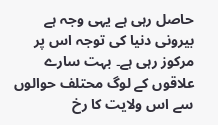حاصل رہی ہے یہی وجہ ہے بیرونی دنیا کی توجہ اس پر مرکوز رہی ہے۔ بہت سارے علاقوں کے لوگ محتلف حوالوں سے اس ولایت کا رخ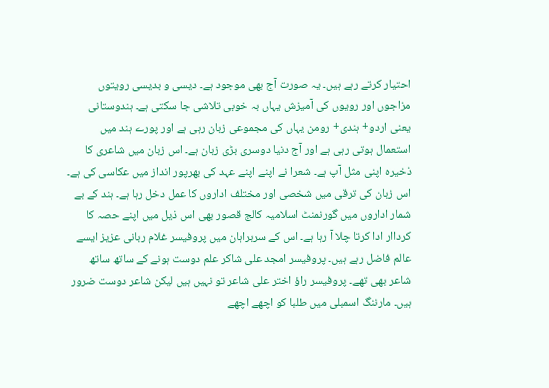احتیار کرتے رہے ہیں۔ یہ صورت آج بھی موجود ہے۔ دیسی و بدیسی رویتوں مزاجوں اور رویوں کی آمیزش یہاں بہ خوبی تلاشی جا سکتی ہے۔ ہندوستانی یعنی اردو+ ہندی+ رومن یہاں کی مجموعی زبان رہی ہے اور پورے ہند میں استعمال ہوتی رہی ہے اور آج دنیا دوسری بڑی زبان ہے۔ اس زبان میں شاعری کا ذخیرہ اپنی مثل آپ ہے۔ شعرا نے اپنے اپنے عہد کی بھرپور انداز میں عکاسی کی ہے۔ اس زبان کی ترقی میں شخصی اور مختلف اداروں کا عمل دخل رہا ہے۔ ہند کے بے شمار اداروں میں گورنمنٹ اسلامیہ کالج قصور بھی اس ذیل میں اپنے حصہ کا کرداار ادا کرتا چلا آ رہا ہے۔ اس کے سربراہان میں پروفیسر غلام ربانی عزیز ایسے عالم فاضل رہے ہیں۔ پروفیسر امجد علی شاکر علم دوست ہونے کے ساتھ ساتھ شاعر بھی تھے۔ پروفیسر راؤ اختر علی شاعر تو نہیں ہیں لیکن شاعر دوست ضرور ہیں۔ مارننگ اسمبلی میں طلبا کو اچھے اچھے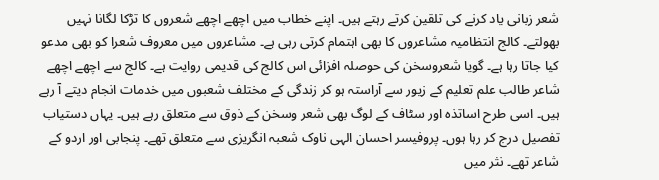شعر زبانی یاد کرنے کی تلقین کرتے رہتے ہیں۔ اپنے خطاب میں اچھے اچھے شعروں کا تڑکا لگانا نہیں بھولتے۔ کالج انتظامیہ مشاعروں کا بھی اہتمام کرتی رہی ہے۔ مشاعروں میں معروف شعرا کو بھی مدعو کیا جاتا رہا ہے۔ گویا شعروسخن کی حوصلہ افزائی اس کالج کی قدیمی روایت ہے۔ کالج سے اچھے اچھے شاعر طالب علم تعلیم کے زیور سے آراستہ ہو کر زندگی کے مختلف شعبوں میں خدمات انجام دیتے آ رہے ہیں۔ اسی طرح اساتذہ اور سٹاف کے لوگ بھی شعر وسخن کے ذوق سے متعلق رہے ہیں۔ یہاں دستیاب تفصیل درج کر رہا ہوں۔ پروفیسر احسان الہی ناوک شعبہ انگریزی سے متعلق تھے۔ پنجابی اور اردو کے شاعر تھے۔ نثر میں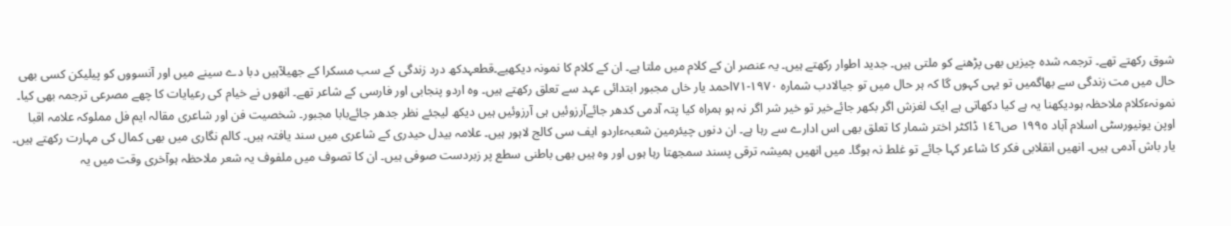شوق رکھتے تھے۔ ترجمہ شدہ چیزیں بھی پڑھنے کو ملتی ہیں۔ جدید اطوار رکھتے ہیں۔ یہ عنصر ان کے کلام میں ملتا ہے۔ ان کے کلام کا نمونہ دیکھیے۔قطعہدکھ درد زندگی کے سب مسکرا کے جھیلآہیں دبا دے سینے میں اور آنسووں کو پیلیکن کسی بھی حال میں مت زندگی سے بھاگمیں تو یہی کہوں گا کہ ہر حال میں تو جیالادب شمارہ ١٩٧٠-٧١احمد یار خاں مجبور ابتدائی عہد سے تعلق رکھتے ہیں۔ وہ اردو پنجابی اور فارسی کے شاعر تھے۔ انھوں نے خیام کی رعیایات کا چھے مصرعی ترجمہ بھی کیا۔ نمونہءکلام ملاحظہ ہودیکھنا یہ ہے کیا دکھاتی ہے ایک لغزش اگر بکھر جائےخیر تو خیر شر اگر نہ ہو ہمراہ کیا پتہ آدمی کدھر جائےآرزوئیں ہی آرزوئیں ہیں دیکھ لیجئے نظر جدھر جائےبابا مجبور۔ شخصیت فن اور شاعری مقالہ ایم فل مملوکہ علامہ اقبا اوپن یونیورسٹی اسلام آباد ١٩٩٥ ص١٤٦ ڈاکٹر اختر شمار کا تعلق بھی اس ادارے سے رہا ہے۔ ان دنوں چیئرمین شعبہءاردو ایف سی کالج لاہور ہیں۔ علامہ بیدل حیدری کے شاعری میں سند یافتہ ہیں۔ کالم نگاری میں بھی کمال کی مہارت رکھتے ہیں۔ یار باش آدمی ہیں۔ انھیں انقلابی فکر کا شاعر کہا جائے تو غلط نہ ہوگا۔ میں انھیں ہمیشہ ترقی پسند سمجھتا رہا ہوں اور وہ ہیں بھی باطنی سطع پر زبردست صوفی ہیں۔ ان کا تصوف میں ملفوف یہ شعر ملاحظہ ہوآخری وقت میں یہ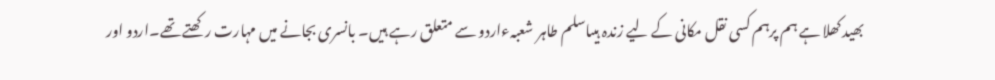بھید کھلا ہے ہم پرہم کسی نقل مکانی کے لیے زندہ ہیںاسلم طاہر شعبہءاردو سے متعلق رہے ہیں۔ بانسری بجانے میں مہارت رکھتے تھے۔اردو اور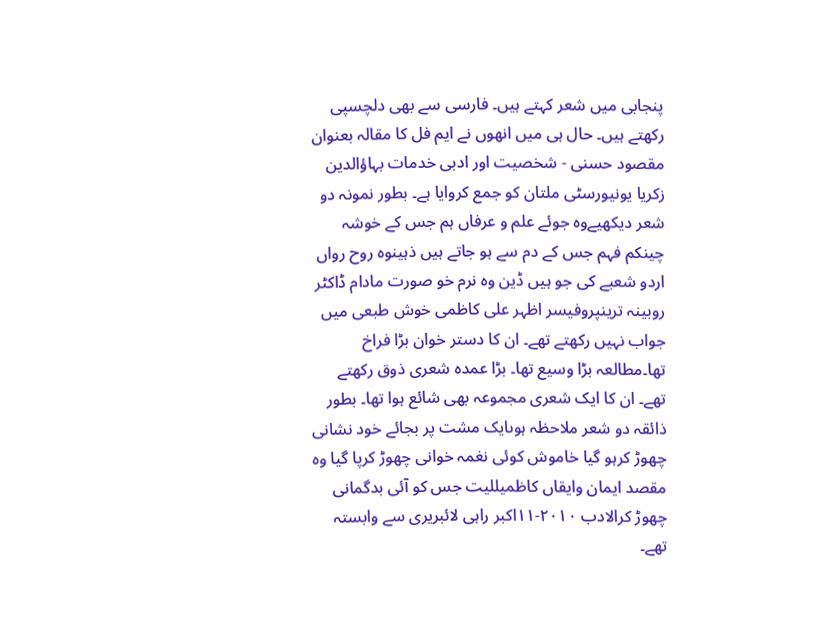پنجابی میں شعر کہتے ہیں۔ فارسی سے بھی دلچسپی رکھتے ہیں۔ حال ہی میں انھوں نے ایم فل کا مقالہ بعنوان مقصود حسنی - شخصیت اور ادبی خدمات بہاؤالدین زکریا یونیورسٹی ملتان کو جمع کروایا ہے۔ بطور نمونہ دو شعر دیکھیےوہ جوئے علم و عرفاں ہم جس کے خوشہ چینکم فہم جس کے دم سے ہو جاتے ہیں ذہینوہ روح رواں اردو شعبے کی جو ہیں ڈین وہ نرم خو صورت مادام ڈاکٹر روبینہ ترینپروفیسر اظہر علی کاظمی خوش طبعی میں جواب نہیں رکھتے تھے۔ ان کا دستر خوان بڑا فراخ تھا۔مطالعہ بڑا وسیع تھا۔ بڑا عمدہ شعری ذوق رکھتے تھے۔ ان کا ایک شعری مجموعہ بھی شائع ہوا تھا۔ بطور ذائقہ دو شعر ملاحظہ ہوںایک مشت پر بجائے خود نشانی چھوڑ کرہو گیا خاموش کوئی نغمہ خوانی چھوڑ کرپا گیا وہ مقصد ایمان وایقاں کاظمیللیت جس کو آئی بدگمانی چھوڑ کرالادب ٢٠١٠-١١اکبر راہی لائبریری سے وابستہ تھے۔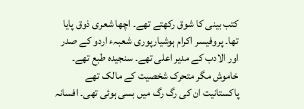کتب بینی کا شوق رکھتے تھے۔ اچھا شعری ذوق پایا تھا۔ پروفیسر اکرام ہوشیارپوری شعبہء اردو کے صدر اور الادب کے مدیر اعلی تھے۔ سنجیدہ طبع تھے۔ خاموش مگر متحرک شخصیت کے مالک تھے پاکستانیت ان کی رگ رگ میں بسی ہوئی تھی۔ افسانہ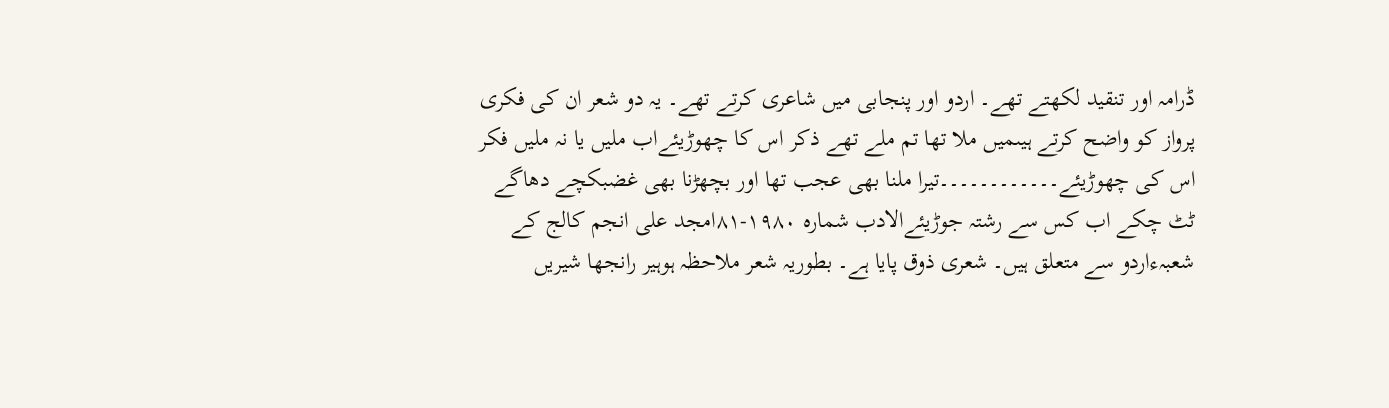ڈرامہ اور تنقید لکھتے تھے۔ اردو اور پنجابی میں شاعری کرتے تھے۔ یہ دو شعر ان کی فکری پرواز کو واضح کرتے ہیںمیں ملا تھا تم ملے تھے ذکر اس کا چھوڑیئےاب ملیں یا نہ ملیں فکر اس کی چھوڑیئے۔۔۔۔۔۔۔۔۔۔۔۔تیرا ملنا بھی عجب تھا اور بچھڑنا بھی غضبکچے دھاگے ٹٹ چکے اب کس سے رشتہ جوڑیئےالادب شمارہ ١٩٨٠-٨١امجد علی انجم کالج کے شعبہءاردو سے متعلق ہیں۔ شعری ذوق پایا ہے۔ بطوریہ شعر ملاحظہ ہوہیر رانجھا شیریں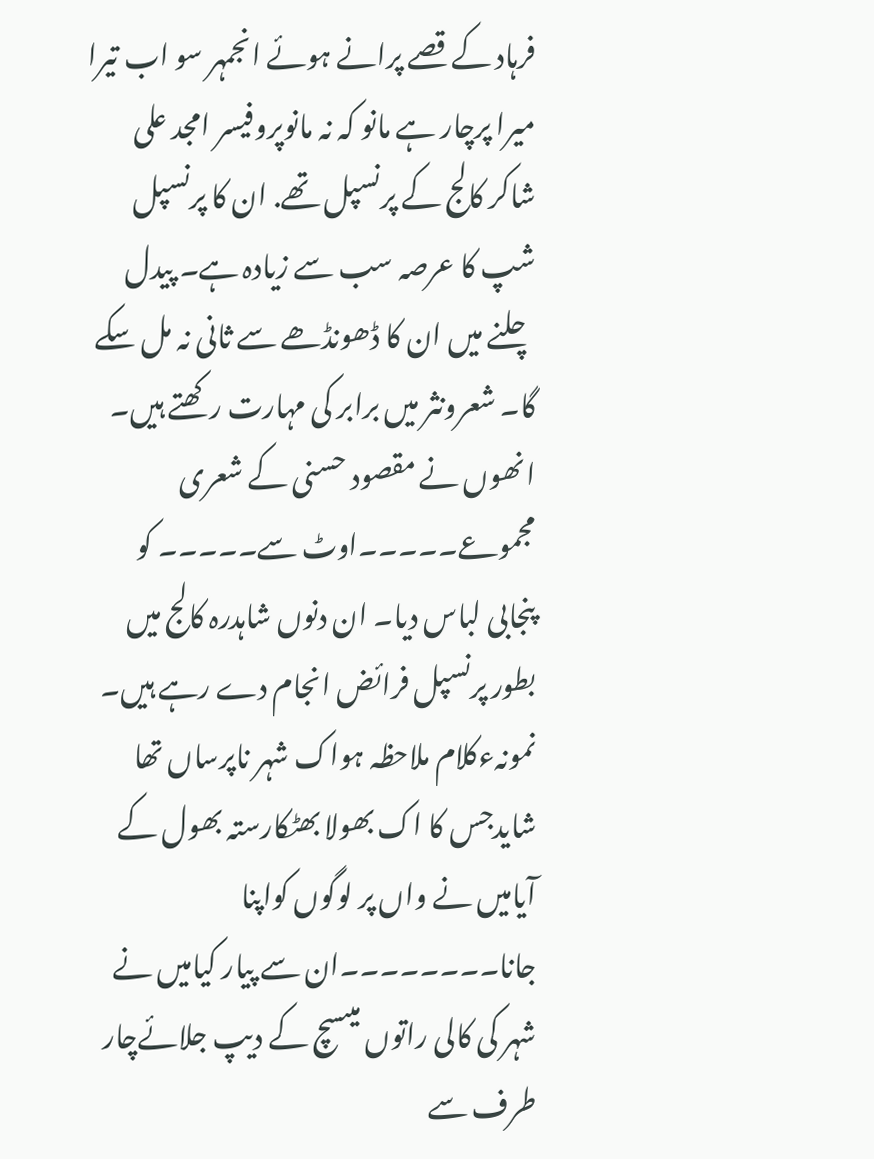فرہاد کے قصے پرانے ہوئے انجمہر سو اب تیرا میرا پرچار ہے مانو کہ نہ مانوپروفیسر امجد علی شاکر کالج کے پرنسپل تھے. ان کا پرنسپل شپ کا عرصہ سب سے زیادہ ہے۔ پیدل چلنے میں ان کا ڈھونڈھے سے ثانی نہ مل سکے گا۔ شعرونثر میں برابر کی مہارت رکھتے ہیں۔ انھوں نے مقصود حسنی کے شعری مجموعے۔۔۔۔۔اوٹ سے۔۔۔۔۔ کو پنجابی لباس دیا۔ ان دنوں شاہدرہ کالج میں بطور پرنسپل فرائض انجام دے رہے ہیں۔ نمونہءکلام ملاحظہ ہواک شہر ناپرساں تھا شایدجس کا اک بھولا بھٹکارستہ بھول کے آیامیں نے واں پر لوگوں کواپنا جانا۔۔۔۔۔۔۔۔ان سے پیار کیامیں نے شہر کی کالی راتوں میںسچ کے دیپ جلائےچار طرف سے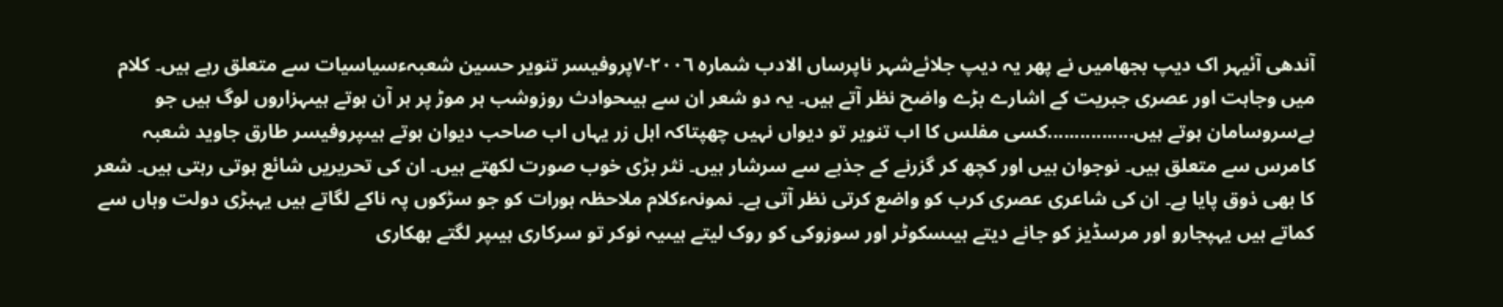آندھی آئیہر اک دیپ بجھامیں نے پھر یہ دیپ جلائےشہر ناپرساں الادب شمارہ ٢٠٠٦-٧پروفیسر تنویر حسین شعبہءسیاسیات سے متعلق رہے ہیں۔ کلام میں وجاہت اور عصری جبریت کے اشارے بڑے واضح نظر آتے ہیں۔ یہ دو شعر ان سے ہیںحوادث روزوشب ہر موڑ پر ہر آن ہوتے ہیںہزاروں لوگ ہیں جو بےسروسامان ہوتے ہیں................کسی مفلس کا اب تنویر تو دیواں نہیں چھپتاکہ اہل زر یہاں اب صاحب دیوان ہوتے ہیںپروفیسر طارق جاوید شعبہ کامرس سے متعلق ہیں۔ نوجوان ہیں اور کچھ کر گزرنے کے جذبے سے سرشار ہیں۔ نثر بڑی خوب صورت لکھتے ہیں۔ ان کی تحریریں شائع ہوتی رہتی ہیں۔ شعر کا بھی ذوق پایا ہے۔ ان کی شاعری عصری کرب کو واضع کرتی نظر آتی ہے۔ نمونہءکلام ملاحظہ ہورات کو جو سڑکوں پہ ناکے لگاتے ہیں یہبڑی دولت وہاں سے کماتے ہیں یہپجارو اور مرسڈیز کو جانے دیتے ہیںسکوٹر اور سوزوکی کو روک لیتے ہیںیہ نوکر تو سرکاری ہیںپر لگتے بھکاری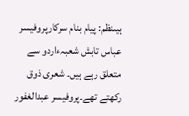ہیںنظم: پیام بنام سرکارپروفیسر عباس تابش شعبہءاردو سے متعلق رہے ہیں۔ شعری ذوق رکھتے تھے۔پروفیسر عبدالغفور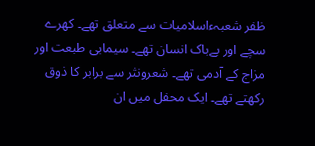ظفر شعبہءاسلامیات سے متعلق تھے۔ کھرے سچے اور بےباک انسان تھے۔ سیمابی طبعت اور مزاج کے آدمی تھے۔ شعرونثر سے برابر کا ذوق رکھتے تھے۔ ایک محفل میں ان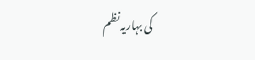کی بہاریہ نظم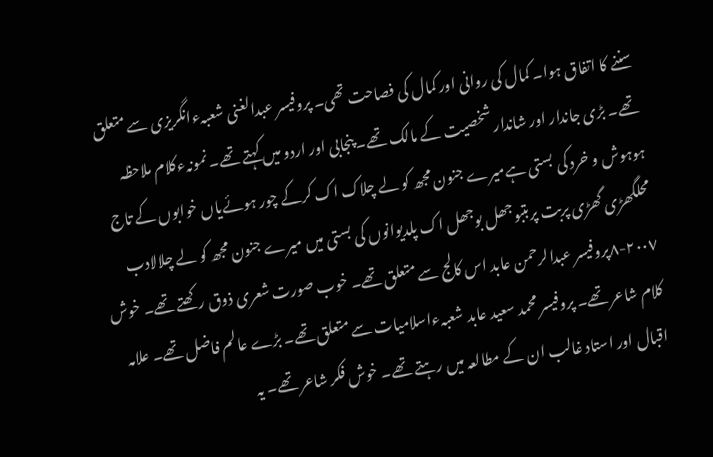سننے کا اتفاق ہوا۔ کمال کی روانی اور کمال کی فصاحت تھی۔ پروفیسر عبدالغنی شعبہءانگریزی سے متعلق تھے۔ بڑی جاندار اور شاندار شخصیت کے مالک تھے۔ پنجابی اور اردو میں کہتے تھے۔ نمونہءکلام ملاحظہ ہوہوش و خرد کی بستی ہےمیرے جنون مجھ کو لے چلاک اک کرکے چور ہوئےیاں خوابوں کے تاج محلگھڑی گھڑی پربت پربتبوجھل بوجھل اک پلدیوانوں کی بستی میں میرے جنون مجھ کو لے چلالادب ٢٠٠٧-٨پروفیسر عبدالرحمن عابد اس کالج سے متعلق تھے۔ خوب صورت شعری ذوق رکھتے تھے۔ خوش کلام شاعر تھے۔ پروفیسر محمد سعید عابد شعبہءاسلامیات سے متعلق تھے۔ بڑے عالم فاضل تھے۔ علامہ اقبال اور استاد غالب ان کے مطالعہ میں رہتے تھے۔ خوش فکر شاعر تھے۔ یہ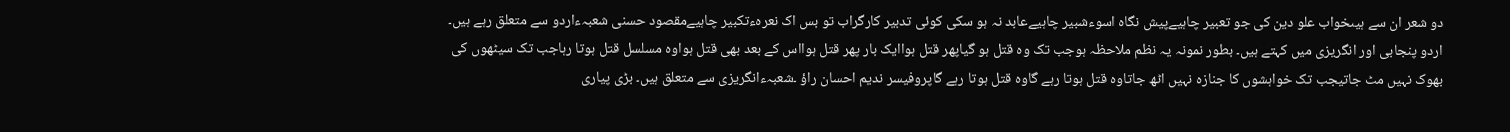دو شعر ان سے ہیںخواب علو دین کی جو تعبیر چاہیےپیش نگاہ اسوءشبیر چاہیےعابد نہ ہو سکی کوئی تدبیر کارگراب تو بس اک نعرہءتکبیر چاہیےمقصود حسنی شعبہءاردو سے متعلق رہے ہیں۔ اردو پنجابی اور انگریزی میں کہتے ہیں۔ بطور نمونہ یہ نظم ملاحظہ ہوجب تک وہ قتل ہو گیاپھر قتل ہواایک بار پھر قتل ہوااس کے بعد بھی قتل ہواوہ مسلسل قتل ہوتا رہاجب تک سیٹھوں کی بھوک نہیں مٹ جاتیجب تک خواہشوں کا جنازہ نہیں اٹھ جاتاوہ قتل ہوتا رہے گاوہ قتل ہوتا رہے گاپروفیسر ندیم احسان راؤ ۔شعبہءانگریزی سے متعلق ہیں۔ بڑی پیاری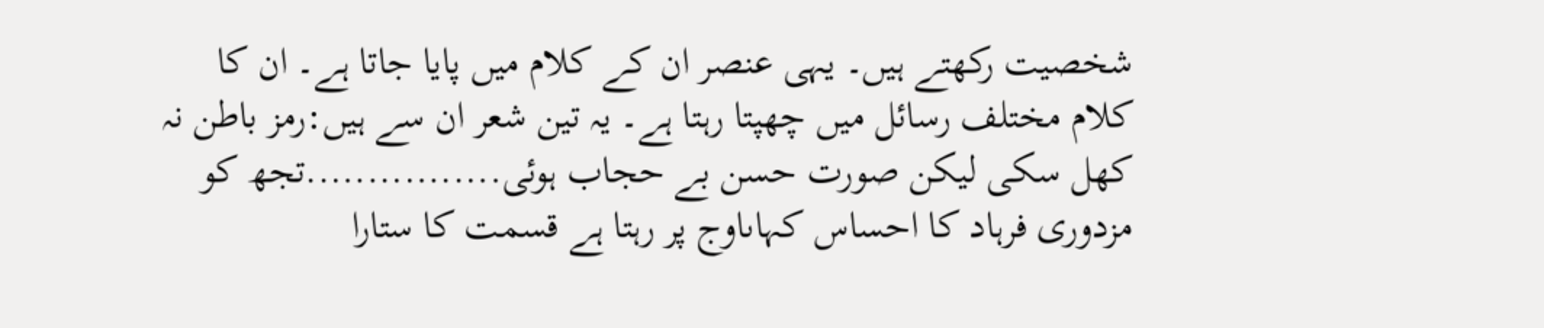شخصیت رکھتے ہیں۔ یہی عنصر ان کے کلام میں پایا جاتا ہے۔ ان کا کلام مختلف رسائل میں چھپتا رہتا ہے۔ یہ تین شعر ان سے ہیں:رمز باطن نہ کھل سکی لیکن صورت حسن بے حجاب ہوئی................تجھ کو مزدوری فرہاد کا احساس کہاںاوج پر رہتا ہے قسمت کا ستارا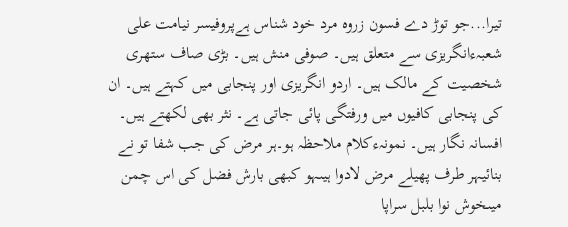تیرا...جو توڑ دے فسون زروہ مرد خود شناس ہےپروفیسر نیامت علی شعبہءانگریزی سے متعلق ہیں۔ صوفی منش ہیں۔ بڑی صاف ستھری شخصیت کے مالک ہیں۔ اردو انگریزی اور پنجابی میں کہتے ہیں۔ ان کی پنجابی کافیوں میں ورفتگی پائی جاتی ہے۔ نثر بھی لکھتے ہیں۔ افسانہ نگار ہیں۔ نمونہءکلام ملاحظہ ہو۔ہر مرض کی جب شفا تو نے بنائیہر طرف پھیلے مرض لادوا ہیںہو کبھی بارش فضل کی اس چمن میںخوش نوا بلبل سراپا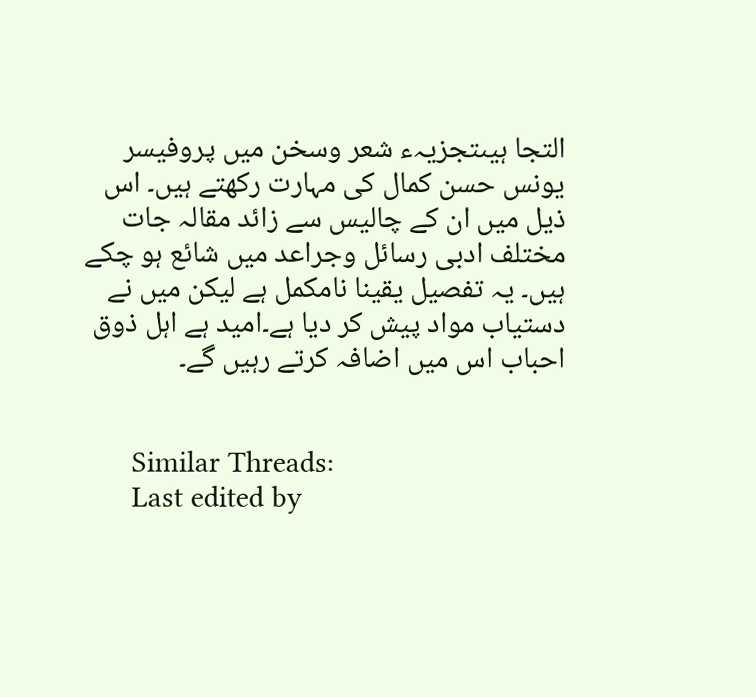التجا ہیںتجزیہء شعر وسخن میں پروفیسر یونس حسن کمال کی مہارت رکھتے ہیں۔ اس ذیل میں ان کے چالیس سے زائد مقالہ جات مختلف ادبی رسائل وجراعد میں شائع ہو چکے ہیں۔ یہ تفصیل یقینا نامکمل ہے لیکن میں نے دستیاب مواد پیش کر دیا ہے۔امید ہے اہل ذوق احباب اس میں اضافہ کرتے رہیں گے۔


      Similar Threads:
      Last edited by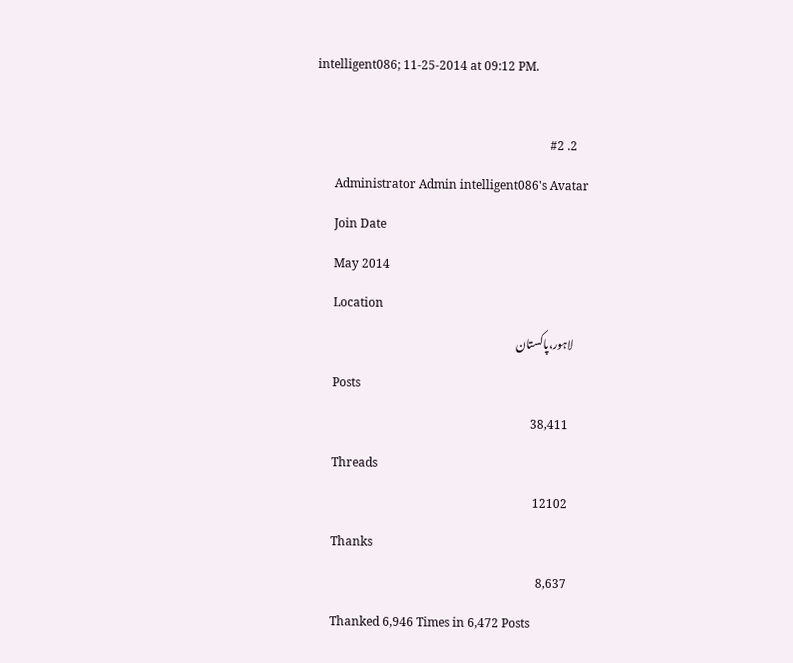intelligent086; 11-25-2014 at 09:12 PM.

    2. #2
      Administrator Admin intelligent086's Avatar
      Join Date
      May 2014
      Location
      لاہور،پاکستان
      Posts
      38,411
      Threads
      12102
      Thanks
      8,637
      Thanked 6,946 Times in 6,472 Posts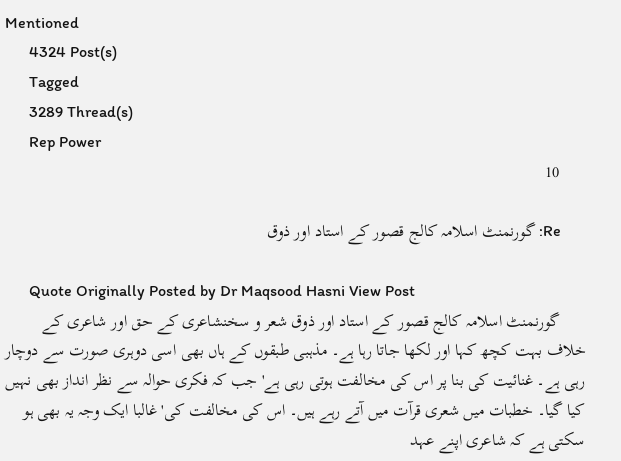Mentioned
      4324 Post(s)
      Tagged
      3289 Thread(s)
      Rep Power
      10

      Re: گورنمنٹ اسلامہ کالج قصور کے استاد اور ذوق

      Quote Originally Posted by Dr Maqsood Hasni View Post
      گورنمنٹ اسلامہ کالج قصور کے استاد اور ذوق شعر و سخنشاعری کے حق اور شاعری کے خلاف بہت کچھ کہا اور لکھا جاتا رہا ہے۔ مذہبی طبقوں کے ہاں بھی اسی دوہری صورت سے دوچار رہی ہے۔ غنائیت کی بنا پر اس کی مخالفت ہوتی رہی ہے' جب کہ فکری حوالہ سے نظر انداز بھی نہیں کیا گیا۔ خطبات میں شعری قرآت میں آتے رہے ہیں۔ اس کی مخالفت کی' غالبا ایک وجہ یہ بھی ہو سکتی ہے کہ شاعری اپنے عہد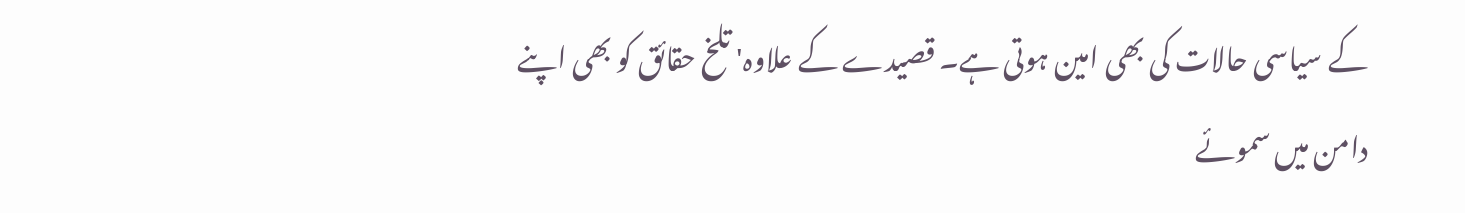کے سیاسی حالات کی بھی امین ہوتی ہے۔ قصیدے کے علاوہ' تلخ حقائق کو بھی اپنے دامن میں سموئے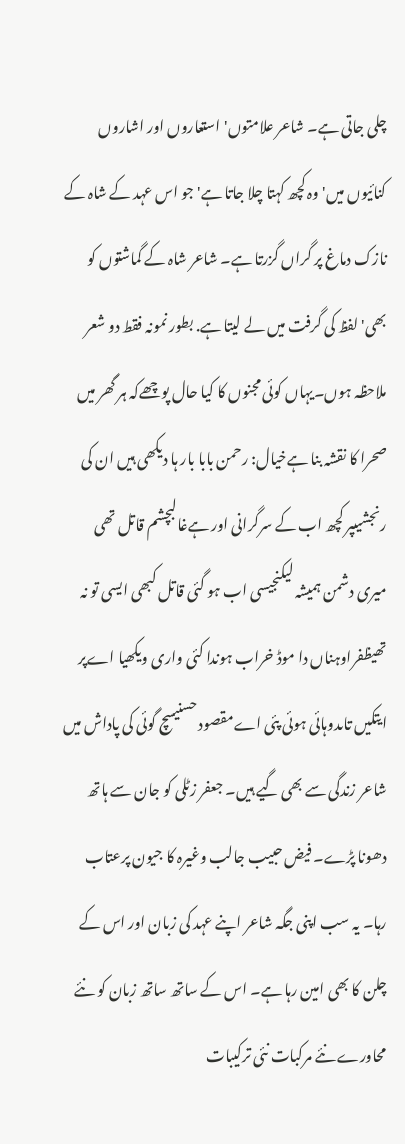چلی جاتی ہے۔ شاعر علامتوں' استعاروں اور اشاروں کنائیوں میں' وہ کچھ کہتا چلا جاتا ہے' جو اس عہد کے شاہ کے نازک دماغ پر گراں گزرتا ہے۔ شاعر شاہ کے گماشتوں کو بھی' لفظ کی گرفت میں لے لیتا ہے. بطور نمونہ فقط دو شعر ملاحظہ ہوں۔یہاں کوئی مجنوں کا کیا حال پوچھےکہ ہر گھر میں صحرا کا نقشہ بنا ہےخیال: رحمن بابا بار ہا دیکھی ہیں ان کی رنجشیںپر کچھ اب کے سرگرانی اور ہےغالبچشم قاتل تھی میری دشمن ہمیشہ لیکنجیسی اب ہو گئی قاتل کبھی ایسی تو نہ تھیظفراوہناں دا موڈ خراب ہوندا کئی واری ویکھیا اےپر ایتکیں تاںدوہائی ہوئی پئی اےمقصود حسنیسچ گوئی کی پاداش میں شاعر زندگی سے بھی گیے ہیں۔ جعفر زٹلی کو جان سے ہاتھ دھونا پڑے۔ فیض حبیب جالب وغیرہ کا جیون پرعتاب رہا۔ یہ سب اپنی جگہ شاعر اپنے عہد کی زبان اور اس کے چلن کا بھی امین رہا ہے۔ اس کے ساتھ ساتھ زبان کو نئے محاورے نئے مرکبات نئی ترکیبات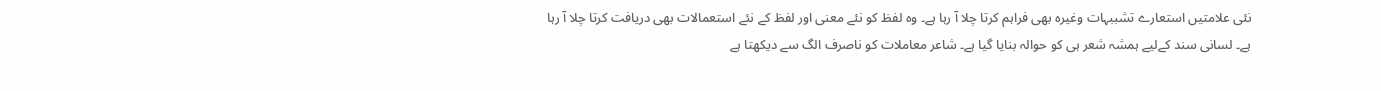نئی علامتیں استعارے تشببہات وغیرہ بھی فراہم کرتا چلا آ رہا ہے۔ وہ لفظ کو نئے معنی اور لفظ کے نئے استعمالات بھی دریافت کرتا چلا آ رہا ہے۔ لسانی سند کےلیے ہمشہ شعر ہی کو حوالہ بنایا گیا ہے۔ شاعر معاملات کو ناصرف الگ سے دیکھتا ہے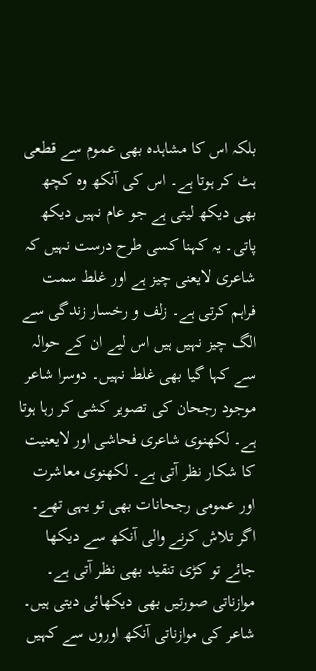بلکہ اس کا مشاہدہ بھی عموم سے قطعی ہٹ کر ہوتا ہے۔ اس کی آنکھ وہ کچھ بھی دیکھ لیتی ہے جو عام نہیں دیکھ پاتی۔ یہ کہنا کسی طرح درست نہیں کہ شاعری لایعنی چیز ہے اور غلط سمت فراہم کرتی ہے۔ زلف و رخسار زندگی سے الگ چیز نہیں ہیں اس لیے ان کے حوالہ سے کہا گیا بھی غلط نہیں۔ دوسرا شاعر موجود رجحان کی تصویر کشی کر رہا ہوتا ہے۔ لکھنوی شاعری فحاشی اور لایعنیت کا شکار نظر آتی ہے۔ لکھنوی معاشرت اور عمومی رجحانات بھی تو یہی تھے۔ اگر تلاش کرنے والی آنکھ سے دیکھا جائے تو کڑی تنقید بھی نظر آتی ہے۔ موازناتی صورتیں بھی دیکھائی دیتی ہیں۔ شاعر کی موازناتی آنکھ اوروں سے کہیں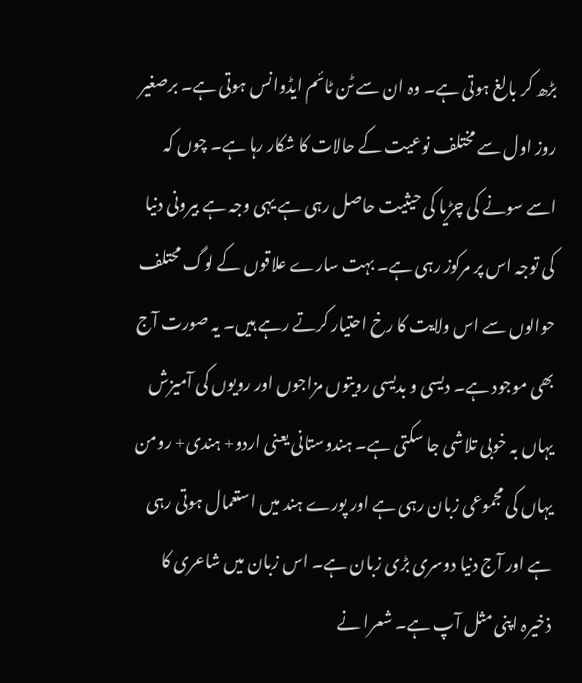بڑھ کر بالغ ہوتی ہے۔ وہ ان سے ٹن ٹائم ایڈوانس ہوتی ہے۔ برصغیر روز اول سے مختلف نوعیت کے حالات کا شکار رہا ہے۔ چوں کہ اسے سونے کی چڑیا کی حیثیت حاصل رہی ہے یہی وجہ ہے بیرونی دنیا کی توجہ اس پر مرکوز رہی ہے۔ بہت سارے علاقوں کے لوگ محتلف حوالوں سے اس ولایت کا رخ احتیار کرتے رہے ہیں۔ یہ صورت آج بھی موجود ہے۔ دیسی و بدیسی رویتوں مزاجوں اور رویوں کی آمیزش یہاں بہ خوبی تلاشی جا سکتی ہے۔ ہندوستانی یعنی اردو+ ہندی+ رومن یہاں کی مجموعی زبان رہی ہے اور پورے ہند میں استعمال ہوتی رہی ہے اور آج دنیا دوسری بڑی زبان ہے۔ اس زبان میں شاعری کا ذخیرہ اپنی مثل آپ ہے۔ شعرا نے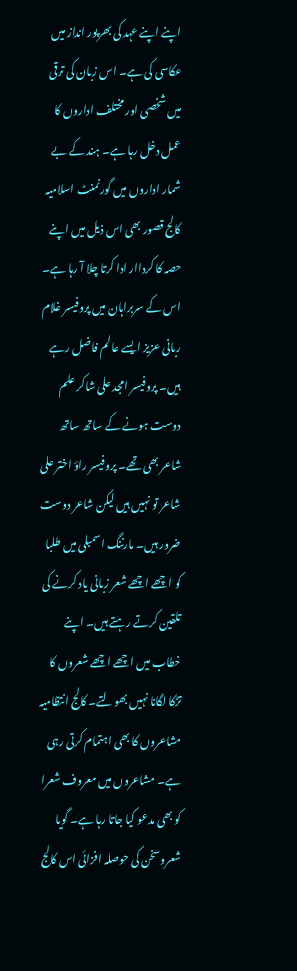اپنے اپنے عہد کی بھرپور انداز میں عکاسی کی ہے۔ اس زبان کی ترقی میں شخصی اور مختلف اداروں کا عمل دخل رہا ہے۔ ہند کے بے شمار اداروں میں گورنمنٹ اسلامیہ کالج قصور بھی اس ذیل میں اپنے حصہ کا کرداار ادا کرتا چلا آ رہا ہے۔ اس کے سربراہان میں پروفیسر غلام ربانی عزیز ایسے عالم فاضل رہے ہیں۔ پروفیسر امجد علی شاکر علم دوست ہونے کے ساتھ ساتھ شاعر بھی تھے۔ پروفیسر راؤ اختر علی شاعر تو نہیں ہیں لیکن شاعر دوست ضرور ہیں۔ مارننگ اسمبلی میں طلبا کو اچھے اچھے شعر زبانی یاد کرنے کی تلقین کرتے رہتے ہیں۔ اپنے خطاب میں اچھے اچھے شعروں کا تڑکا لگانا نہیں بھولتے۔ کالج انتظامیہ مشاعروں کا بھی اہتمام کرتی رہی ہے۔ مشاعروں میں معروف شعرا کو بھی مدعو کیا جاتا رہا ہے۔ گویا شعروسخن کی حوصلہ افزائی اس کالج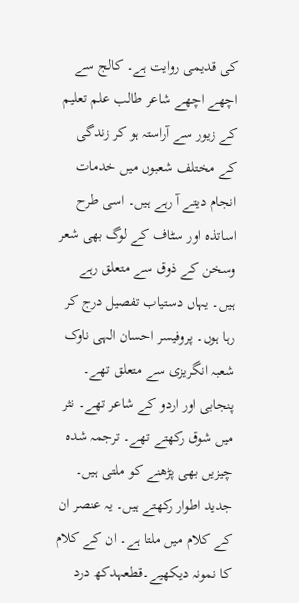کی قدیمی روایت ہے۔ کالج سے اچھے اچھے شاعر طالب علم تعلیم کے زیور سے آراستہ ہو کر زندگی کے مختلف شعبوں میں خدمات انجام دیتے آ رہے ہیں۔ اسی طرح اساتذہ اور سٹاف کے لوگ بھی شعر وسخن کے ذوق سے متعلق رہے ہیں۔ یہاں دستیاب تفصیل درج کر رہا ہوں۔ پروفیسر احسان الہی ناوک شعبہ انگریزی سے متعلق تھے۔ پنجابی اور اردو کے شاعر تھے۔ نثر میں شوق رکھتے تھے۔ ترجمہ شدہ چیزیں بھی پڑھنے کو ملتی ہیں۔ جدید اطوار رکھتے ہیں۔ یہ عنصر ان کے کلام میں ملتا ہے۔ ان کے کلام کا نمونہ دیکھیے۔قطعہدکھ درد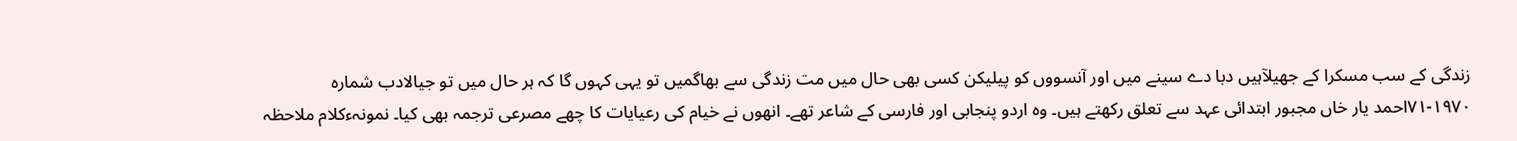زندگی کے سب مسکرا کے جھیلآہیں دبا دے سینے میں اور آنسووں کو پیلیکن کسی بھی حال میں مت زندگی سے بھاگمیں تو یہی کہوں گا کہ ہر حال میں تو جیالادب شمارہ ١٩٧٠-٧١احمد یار خاں مجبور ابتدائی عہد سے تعلق رکھتے ہیں۔ وہ اردو پنجابی اور فارسی کے شاعر تھے۔ انھوں نے خیام کی رعیایات کا چھے مصرعی ترجمہ بھی کیا۔ نمونہءکلام ملاحظہ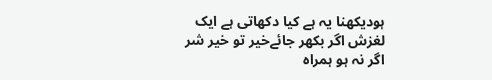ہودیکھنا یہ ہے کیا دکھاتی ہے ایک لغزش اگر بکھر جائےخیر تو خیر شر اگر نہ ہو ہمراہ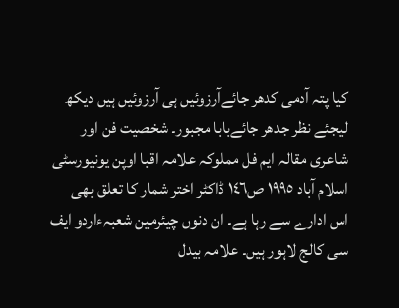کیا پتہ آدمی کدھر جائےآرزوئیں ہی آرزوئیں ہیں دیکھ لیجئے نظر جدھر جائےبابا مجبور۔ شخصیت فن اور شاعری مقالہ ایم فل مملوکہ علامہ اقبا اوپن یونیورسٹی اسلام آباد ١٩٩٥ ص١٤٦ ڈاکٹر اختر شمار کا تعلق بھی اس ادارے سے رہا ہے۔ ان دنوں چیئرمین شعبہءاردو ایف سی کالج لاہور ہیں۔ علامہ بیدل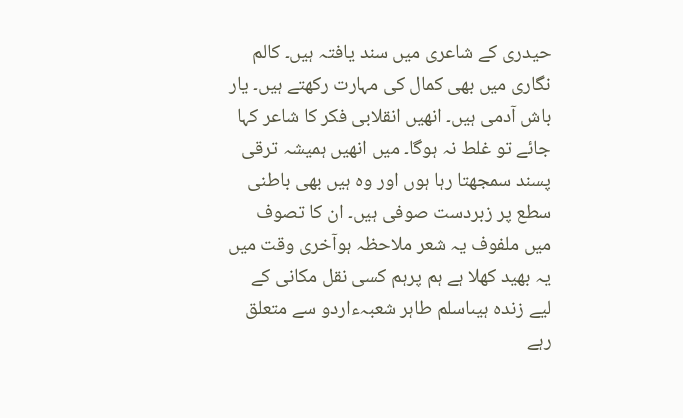حیدری کے شاعری میں سند یافتہ ہیں۔ کالم نگاری میں بھی کمال کی مہارت رکھتے ہیں۔ یار باش آدمی ہیں۔ انھیں انقلابی فکر کا شاعر کہا جائے تو غلط نہ ہوگا۔ میں انھیں ہمیشہ ترقی پسند سمجھتا رہا ہوں اور وہ ہیں بھی باطنی سطع پر زبردست صوفی ہیں۔ ان کا تصوف میں ملفوف یہ شعر ملاحظہ ہوآخری وقت میں یہ بھید کھلا ہے ہم پرہم کسی نقل مکانی کے لیے زندہ ہیںاسلم طاہر شعبہءاردو سے متعلق رہے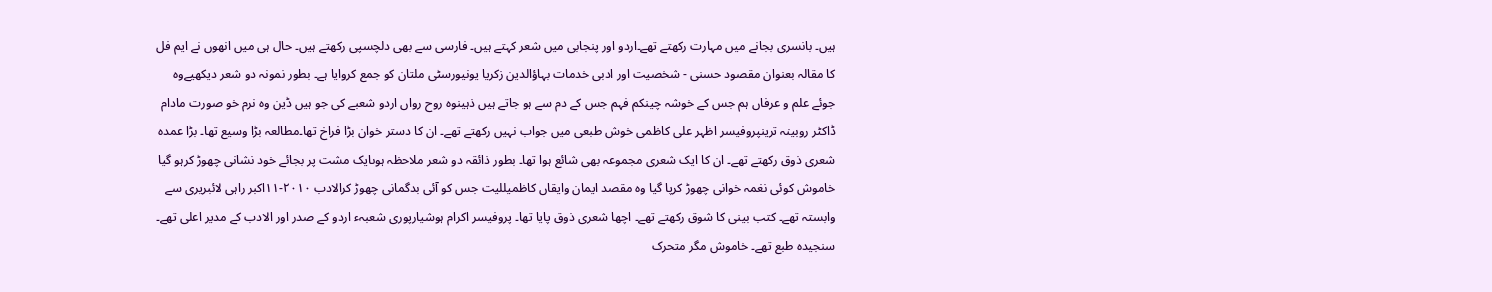ہیں۔ بانسری بجانے میں مہارت رکھتے تھے۔اردو اور پنجابی میں شعر کہتے ہیں۔ فارسی سے بھی دلچسپی رکھتے ہیں۔ حال ہی میں انھوں نے ایم فل کا مقالہ بعنوان مقصود حسنی - شخصیت اور ادبی خدمات بہاؤالدین زکریا یونیورسٹی ملتان کو جمع کروایا ہے۔ بطور نمونہ دو شعر دیکھیےوہ جوئے علم و عرفاں ہم جس کے خوشہ چینکم فہم جس کے دم سے ہو جاتے ہیں ذہینوہ روح رواں اردو شعبے کی جو ہیں ڈین وہ نرم خو صورت مادام ڈاکٹر روبینہ ترینپروفیسر اظہر علی کاظمی خوش طبعی میں جواب نہیں رکھتے تھے۔ ان کا دستر خوان بڑا فراخ تھا۔مطالعہ بڑا وسیع تھا۔ بڑا عمدہ شعری ذوق رکھتے تھے۔ ان کا ایک شعری مجموعہ بھی شائع ہوا تھا۔ بطور ذائقہ دو شعر ملاحظہ ہوںایک مشت پر بجائے خود نشانی چھوڑ کرہو گیا خاموش کوئی نغمہ خوانی چھوڑ کرپا گیا وہ مقصد ایمان وایقاں کاظمیللیت جس کو آئی بدگمانی چھوڑ کرالادب ٢٠١٠-١١اکبر راہی لائبریری سے وابستہ تھے۔ کتب بینی کا شوق رکھتے تھے۔ اچھا شعری ذوق پایا تھا۔ پروفیسر اکرام ہوشیارپوری شعبہء اردو کے صدر اور الادب کے مدیر اعلی تھے۔ سنجیدہ طبع تھے۔ خاموش مگر متحرک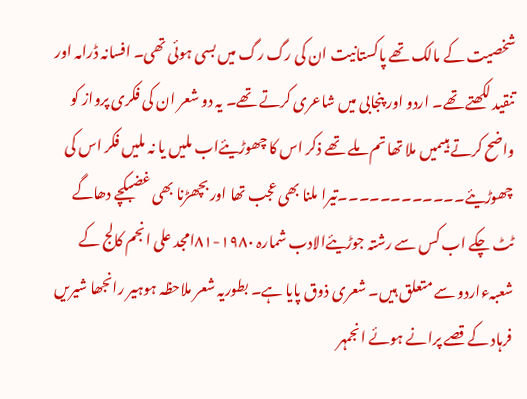شخصیت کے مالک تھے پاکستانیت ان کی رگ رگ میں بسی ہوئی تھی۔ افسانہ ڈرامہ اور تنقید لکھتے تھے۔ اردو اور پنجابی میں شاعری کرتے تھے۔ یہ دو شعر ان کی فکری پرواز کو واضح کرتے ہیںمیں ملا تھا تم ملے تھے ذکر اس کا چھوڑیئےاب ملیں یا نہ ملیں فکر اس کی چھوڑیئے۔۔۔۔۔۔۔۔۔۔۔۔تیرا ملنا بھی عجب تھا اور بچھڑنا بھی غضبکچے دھاگے ٹٹ چکے اب کس سے رشتہ جوڑیئےالادب شمارہ ١٩٨٠-٨١امجد علی انجم کالج کے شعبہءاردو سے متعلق ہیں۔ شعری ذوق پایا ہے۔ بطوریہ شعر ملاحظہ ہوہیر رانجھا شیریں فرہاد کے قصے پرانے ہوئے انجمہر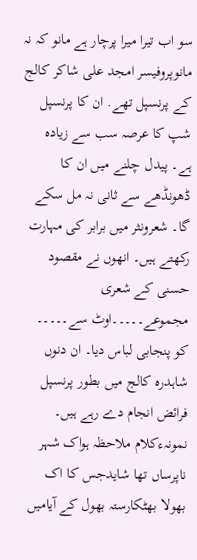سو اب تیرا میرا پرچار ہے مانو کہ نہ مانوپروفیسر امجد علی شاکر کالج کے پرنسپل تھے. ان کا پرنسپل شپ کا عرصہ سب سے زیادہ ہے۔ پیدل چلنے میں ان کا ڈھونڈھے سے ثانی نہ مل سکے گا۔ شعرونثر میں برابر کی مہارت رکھتے ہیں۔ انھوں نے مقصود حسنی کے شعری مجموعے۔۔۔۔۔اوٹ سے۔۔۔۔۔ کو پنجابی لباس دیا۔ ان دنوں شاہدرہ کالج میں بطور پرنسپل فرائض انجام دے رہے ہیں۔ نمونہءکلام ملاحظہ ہواک شہر ناپرساں تھا شایدجس کا اک بھولا بھٹکارستہ بھول کے آیامیں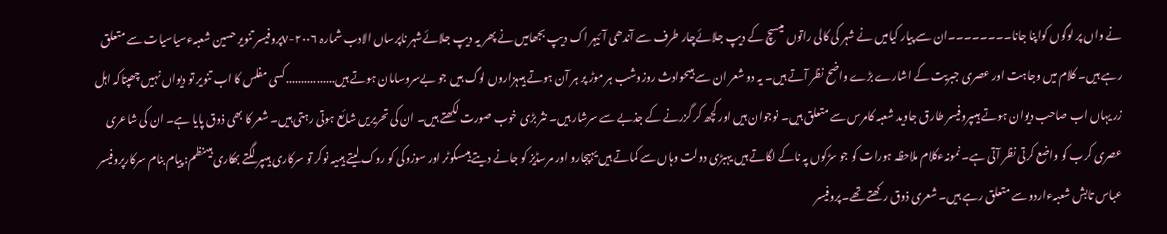نے واں پر لوگوں کواپنا جانا۔۔۔۔۔۔۔۔ان سے پیار کیامیں نے شہر کی کالی راتوں میںسچ کے دیپ جلائےچار طرف سے آندھی آئیہر اک دیپ بجھامیں نے پھر یہ دیپ جلائےشہر ناپرساں الادب شمارہ ٢٠٠٦-٧پروفیسر تنویر حسین شعبہءسیاسیات سے متعلق رہے ہیں۔ کلام میں وجاہت اور عصری جبریت کے اشارے بڑے واضح نظر آتے ہیں۔ یہ دو شعر ان سے ہیںحوادث روزوشب ہر موڑ پر ہر آن ہوتے ہیںہزاروں لوگ ہیں جو بےسروسامان ہوتے ہیں................کسی مفلس کا اب تنویر تو دیواں نہیں چھپتاکہ اہل زر یہاں اب صاحب دیوان ہوتے ہیںپروفیسر طارق جاوید شعبہ کامرس سے متعلق ہیں۔ نوجوان ہیں اور کچھ کر گزرنے کے جذبے سے سرشار ہیں۔ نثر بڑی خوب صورت لکھتے ہیں۔ ان کی تحریریں شائع ہوتی رہتی ہیں۔ شعر کا بھی ذوق پایا ہے۔ ان کی شاعری عصری کرب کو واضع کرتی نظر آتی ہے۔ نمونہءکلام ملاحظہ ہورات کو جو سڑکوں پہ ناکے لگاتے ہیں یہبڑی دولت وہاں سے کماتے ہیں یہپجارو اور مرسڈیز کو جانے دیتے ہیںسکوٹر اور سوزوکی کو روک لیتے ہیںیہ نوکر تو سرکاری ہیںپر لگتے بھکاری ہیںنظم: پیام بنام سرکارپروفیسر عباس تابش شعبہءاردو سے متعلق رہے ہیں۔ شعری ذوق رکھتے تھے۔پروفیسر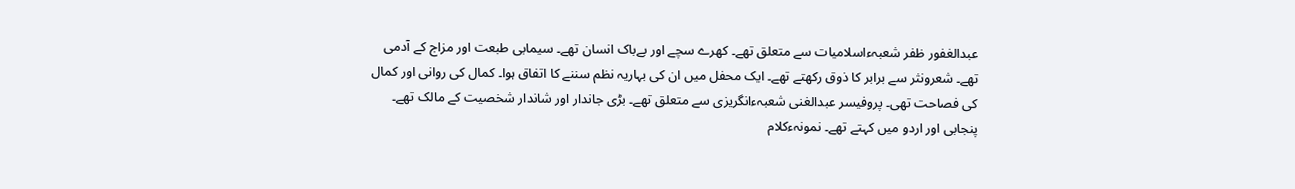عبدالغفور ظفر شعبہءاسلامیات سے متعلق تھے۔ کھرے سچے اور بےباک انسان تھے۔ سیمابی طبعت اور مزاج کے آدمی تھے۔ شعرونثر سے برابر کا ذوق رکھتے تھے۔ ایک محفل میں ان کی بہاریہ نظم سننے کا اتفاق ہوا۔ کمال کی روانی اور کمال کی فصاحت تھی۔ پروفیسر عبدالغنی شعبہءانگریزی سے متعلق تھے۔ بڑی جاندار اور شاندار شخصیت کے مالک تھے۔ پنجابی اور اردو میں کہتے تھے۔ نمونہءکلام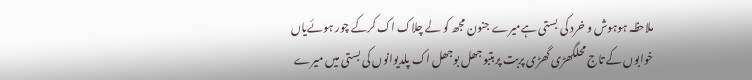ملاحظہ ہوہوش و خرد کی بستی ہےمیرے جنون مجھ کو لے چلاک اک کرکے چور ہوئےیاں خوابوں کے تاج محلگھڑی گھڑی پربت پربتبوجھل بوجھل اک پلدیوانوں کی بستی میں میرے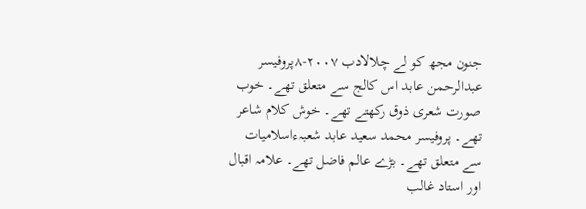جنون مجھ کو لے چلالادب ٢٠٠٧-٨پروفیسر عبدالرحمن عابد اس کالج سے متعلق تھے۔ خوب صورت شعری ذوق رکھتے تھے۔ خوش کلام شاعر تھے۔ پروفیسر محمد سعید عابد شعبہءاسلامیات سے متعلق تھے۔ بڑے عالم فاضل تھے۔ علامہ اقبال اور استاد غالب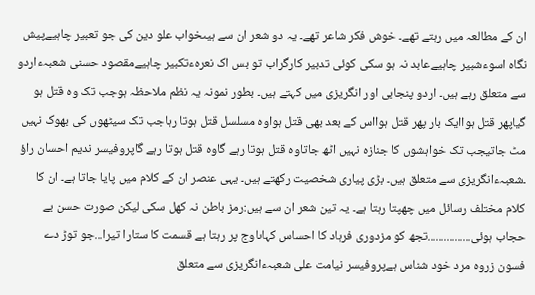ان کے مطالعہ میں رہتے تھے۔ خوش فکر شاعر تھے۔ یہ دو شعر ان سے ہیںخواب علو دین کی جو تعبیر چاہیےپیش نگاہ اسوءشبیر چاہیےعابد نہ ہو سکی کوئی تدبیر کارگراب تو بس اک نعرہءتکبیر چاہیےمقصود حسنی شعبہءاردو سے متعلق رہے ہیں۔ اردو پنجابی اور انگریزی میں کہتے ہیں۔ بطور نمونہ یہ نظم ملاحظہ ہوجب تک وہ قتل ہو گیاپھر قتل ہواایک بار پھر قتل ہوااس کے بعد بھی قتل ہواوہ مسلسل قتل ہوتا رہاجب تک سیٹھوں کی بھوک نہیں مٹ جاتیجب تک خواہشوں کا جنازہ نہیں اٹھ جاتاوہ قتل ہوتا رہے گاوہ قتل ہوتا رہے گاپروفیسر ندیم احسان راؤ ۔شعبہءانگریزی سے متعلق ہیں۔ بڑی پیاری شخصیت رکھتے ہیں۔ یہی عنصر ان کے کلام میں پایا جاتا ہے۔ ان کا کلام مختلف رسائل میں چھپتا رہتا ہے۔ یہ تین شعر ان سے ہیں:رمز باطن نہ کھل سکی لیکن صورت حسن بے حجاب ہوئی................تجھ کو مزدوری فرہاد کا احساس کہاںاوج پر رہتا ہے قسمت کا ستارا تیرا...جو توڑ دے فسون زروہ مرد خود شناس ہےپروفیسر نیامت علی شعبہءانگریزی سے متعلق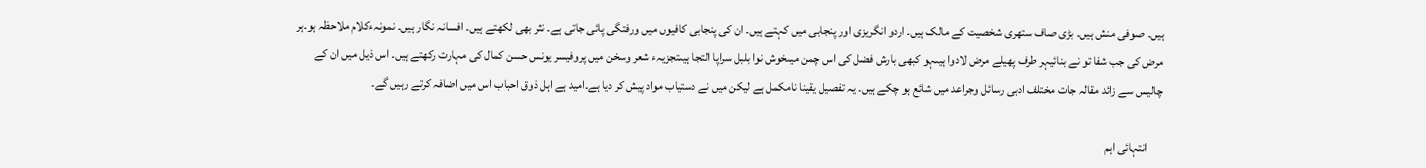ہیں۔ صوفی منش ہیں۔ بڑی صاف ستھری شخصیت کے مالک ہیں۔ اردو انگریزی اور پنجابی میں کہتے ہیں۔ ان کی پنجابی کافیوں میں ورفتگی پائی جاتی ہے۔ نثر بھی لکھتے ہیں۔ افسانہ نگار ہیں۔ نمونہءکلام ملاحظہ ہو۔ہر مرض کی جب شفا تو نے بنائیہر طرف پھیلے مرض لادوا ہیںہو کبھی بارش فضل کی اس چمن میںخوش نوا بلبل سراپا التجا ہیںتجزیہء شعر وسخن میں پروفیسر یونس حسن کمال کی مہارت رکھتے ہیں۔ اس ذیل میں ان کے چالیس سے زائد مقالہ جات مختلف ادبی رسائل وجراعد میں شائع ہو چکے ہیں۔ یہ تفصیل یقینا نامکمل ہے لیکن میں نے دستیاب مواد پیش کر دیا ہے۔امید ہے اہل ذوق احباب اس میں اضافہ کرتے رہیں گے۔

      انتہائی اہم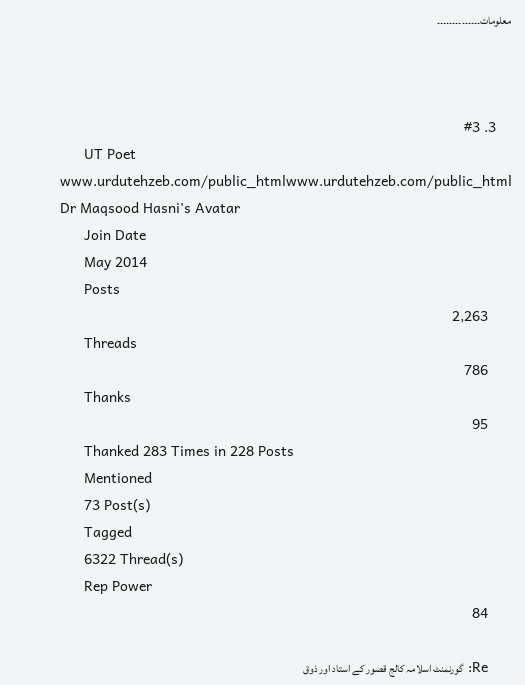معلومات۔۔۔۔۔۔۔۔۔۔۔۔۔۔



    3. #3
      UT Poet www.urdutehzeb.com/public_htmlwww.urdutehzeb.com/public_html Dr Maqsood Hasni's Avatar
      Join Date
      May 2014
      Posts
      2,263
      Threads
      786
      Thanks
      95
      Thanked 283 Times in 228 Posts
      Mentioned
      73 Post(s)
      Tagged
      6322 Thread(s)
      Rep Power
      84

      Re: گورنمنٹ اسلامہ کالج قصور کے استاد اور ذوق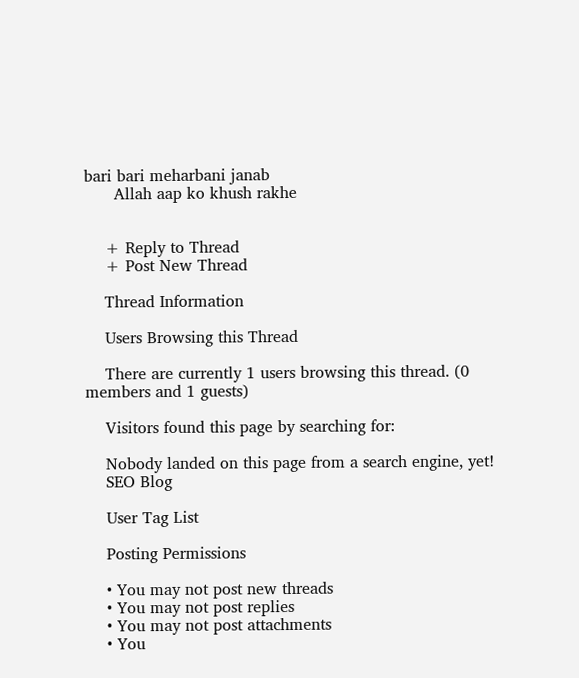bari bari meharbani janab
      Allah aap ko khush rakhe


    + Reply to Thread
    + Post New Thread

    Thread Information

    Users Browsing this Thread

    There are currently 1 users browsing this thread. (0 members and 1 guests)

    Visitors found this page by searching for:

    Nobody landed on this page from a search engine, yet!
    SEO Blog

    User Tag List

    Posting Permissions

    • You may not post new threads
    • You may not post replies
    • You may not post attachments
    • You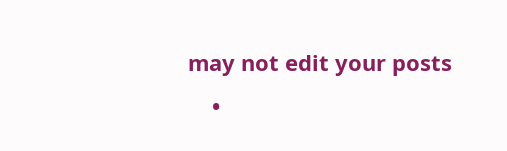may not edit your posts
    •